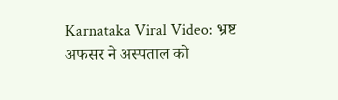Karnataka Viral Video: भ्रष्ट अफसर ने अस्पताल को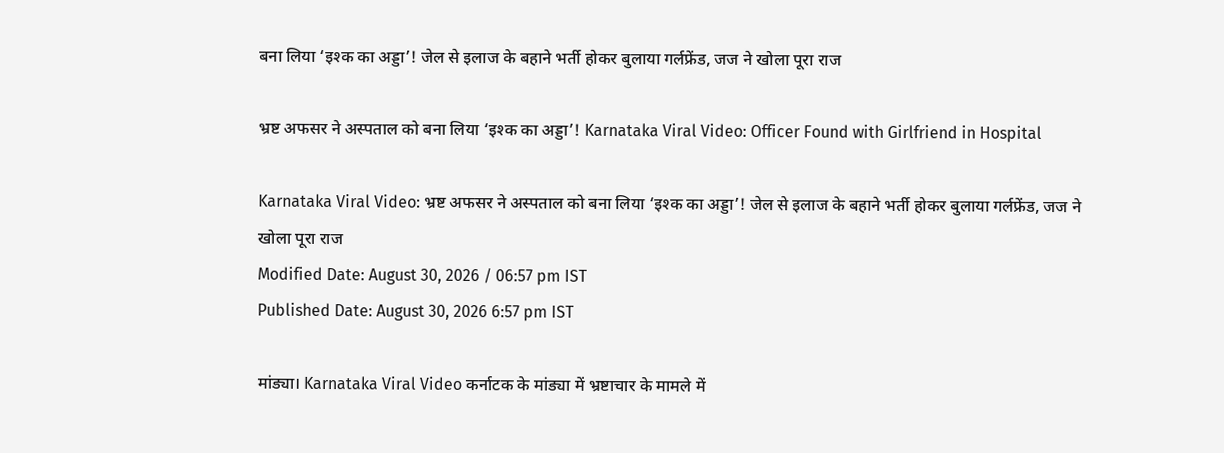बना लिया ‘इश्क का अड्डा’! जेल से इलाज के बहाने भर्ती होकर बुलाया गर्लफ्रेंड, जज ने खोला पूरा राज

भ्रष्ट अफसर ने अस्पताल को बना लिया ‘इश्क का अड्डा’! Karnataka Viral Video: Officer Found with Girlfriend in Hospital

Karnataka Viral Video: भ्रष्ट अफसर ने अस्पताल को बना लिया ‘इश्क का अड्डा’! जेल से इलाज के बहाने भर्ती होकर बुलाया गर्लफ्रेंड, जज ने खोला पूरा राज
Modified Date: August 30, 2026 / 06:57 pm IST
Published Date: August 30, 2026 6:57 pm IST

मांड्या। Karnataka Viral Video कर्नाटक के मांड्या में भ्रष्टाचार के मामले में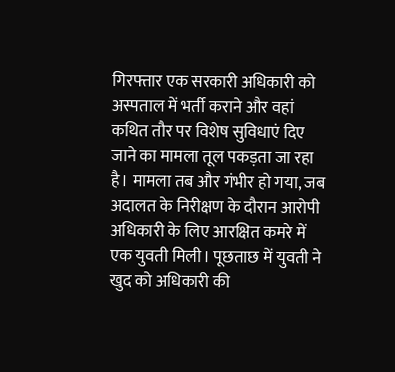गिरफ्तार एक सरकारी अधिकारी को अस्पताल में भर्ती कराने और वहां कथित तौर पर विशेष सुविधाएं दिए जाने का मामला तूल पकड़ता जा रहा है। मामला तब और गंभीर हो गया, जब अदालत के निरीक्षण के दौरान आरोपी अधिकारी के लिए आरक्षित कमरे में एक युवती मिली। पूछताछ में युवती ने खुद को अधिकारी की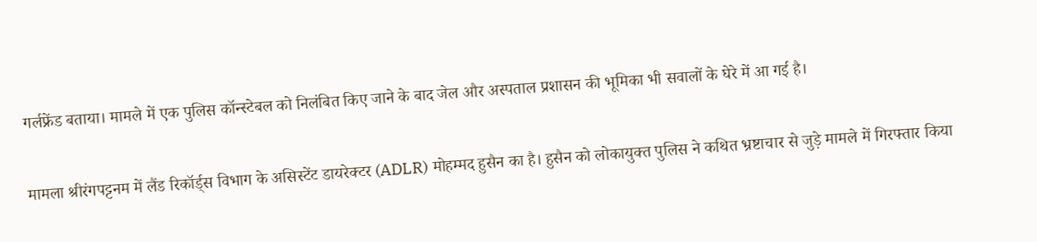गर्लफ्रेंड बताया। मामले में एक पुलिस कॉन्स्टेबल को निलंबित किए जाने के बाद जेल और अस्पताल प्रशासन की भूमिका भी सवालों के घेरे में आ गई है।

मामला श्रीरंगपट्टनम में लैंड रिकॉर्ड्स विभाग के असिस्टेंट डायरेक्टर (ADLR) मोहम्मद हुसैन का है। हुसैन को लोकायुक्त पुलिस ने कथित भ्रष्टाचार से जुड़े मामले में गिरफ्तार किया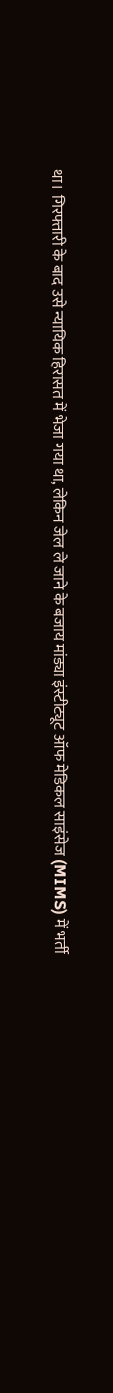था। गिरफ्तारी के बाद उसे न्यायिक हिरासत में भेजा गया था, लेकिन जेल ले जाने के बजाय मांड्या इंस्टीट्यूट ऑफ मेडिकल साइंसेज (MIMS) में भर्ती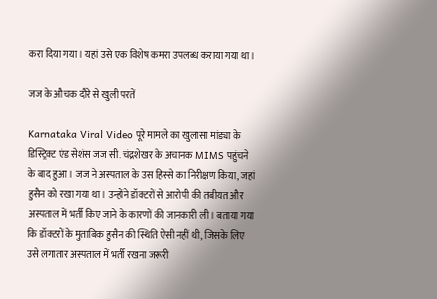करा दिया गया। यहां उसे एक विशेष कमरा उपलब्ध कराया गया था।

जज के औचक दौरे से खुली परतें

Karnataka Viral Video पूरे मामले का खुलासा मांड्या के डिस्ट्रिक्ट एंड सेशंस जज सी. चंद्रशेखर के अचानक MIMS पहुंचने के बाद हुआ। जज ने अस्पताल के उस हिस्से का निरीक्षण किया, जहां हुसैन को रखा गया था। उन्होंने डॉक्टरों से आरोपी की तबीयत और अस्पताल में भर्ती किए जाने के कारणों की जानकारी ली। बताया गया कि डॉक्टरों के मुताबिक हुसैन की स्थिति ऐसी नहीं थी, जिसके लिए उसे लगातार अस्पताल में भर्ती रखना जरूरी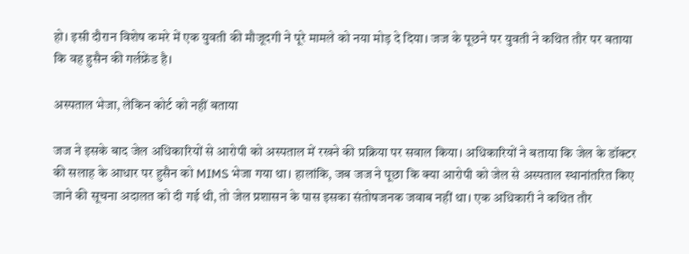हो। इसी दौरान विशेष कमरे में एक युवती की मौजूदगी ने पूरे मामले को नया मोड़ दे दिया। जज के पूछने पर युवती ने कथित तौर पर बताया कि वह हुसैन की गर्लफ्रेंड है।

अस्पताल भेजा, लेकिन कोर्ट को नहीं बताया

जज ने इसके बाद जेल अधिकारियों से आरोपी को अस्पताल में रखने की प्रक्रिया पर सवाल किया। अधिकारियों ने बताया कि जेल के डॉक्टर की सलाह के आधार पर हुसैन को MIMS भेजा गया था। हालांकि, जब जज ने पूछा कि क्या आरोपी को जेल से अस्पताल स्थानांतरित किए जाने की सूचना अदालत को दी गई थी, तो जेल प्रशासन के पास इसका संतोषजनक जवाब नहीं था। एक अधिकारी ने कथित तौर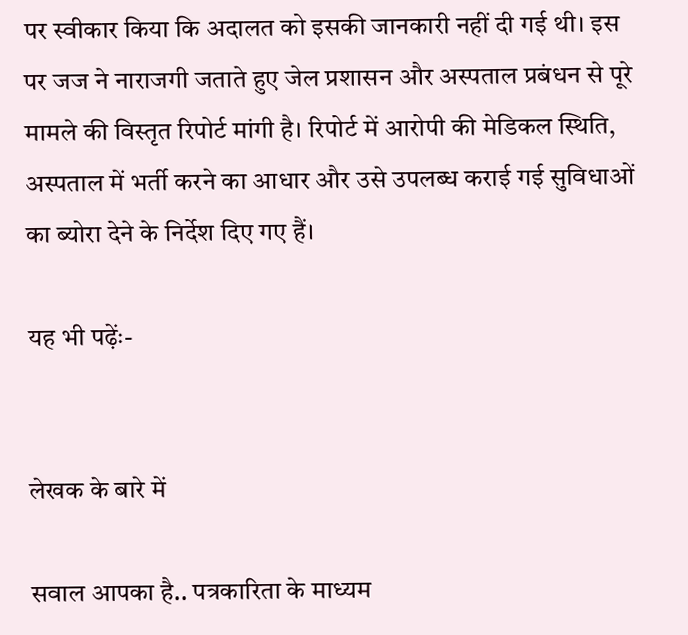पर स्वीकार किया कि अदालत को इसकी जानकारी नहीं दी गई थी। इस पर जज ने नाराजगी जताते हुए जेल प्रशासन और अस्पताल प्रबंधन से पूरे मामले की विस्तृत रिपोर्ट मांगी है। रिपोर्ट में आरोपी की मेडिकल स्थिति, अस्पताल में भर्ती करने का आधार और उसे उपलब्ध कराई गई सुविधाओं का ब्योरा देने के निर्देश दिए गए हैं।

यह भी पढ़ेंः-


लेखक के बारे में

सवाल आपका है.. पत्रकारिता के माध्यम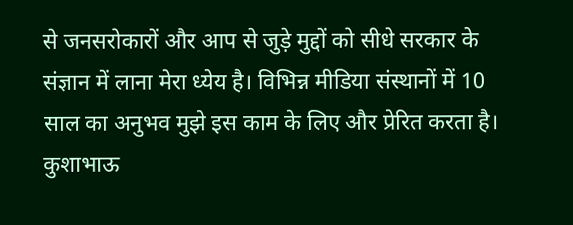से जनसरोकारों और आप से जुड़े मुद्दों को सीधे सरकार के संज्ञान में लाना मेरा ध्येय है। विभिन्न मीडिया संस्थानों में 10 साल का अनुभव मुझे इस काम के लिए और प्रेरित करता है। कुशाभाऊ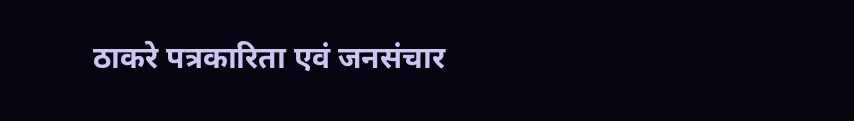ठाकरे पत्रकारिता एवं जनसंचार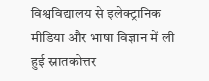विश्वविद्यालय से इलेक्ट्रानिक मीडिया और भाषा विज्ञान में ली हुई स्नातकोत्तर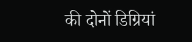की दोनों डिग्रियां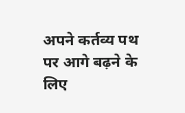अपने कर्तव्य पथ पर आगे बढ़ने के लिए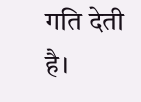गति देती है।